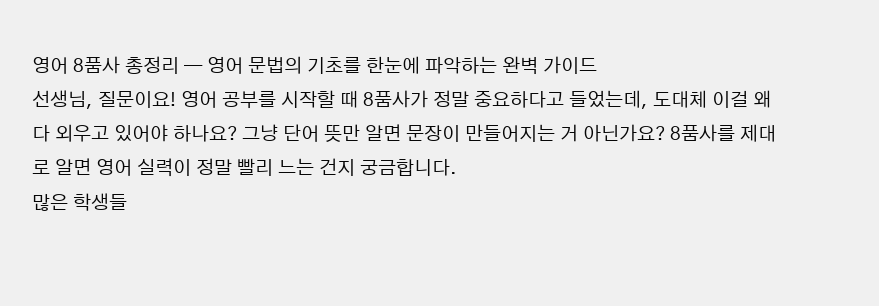영어 8품사 총정리 — 영어 문법의 기초를 한눈에 파악하는 완벽 가이드
선생님, 질문이요! 영어 공부를 시작할 때 8품사가 정말 중요하다고 들었는데, 도대체 이걸 왜 다 외우고 있어야 하나요? 그냥 단어 뜻만 알면 문장이 만들어지는 거 아닌가요? 8품사를 제대로 알면 영어 실력이 정말 빨리 느는 건지 궁금합니다.
많은 학생들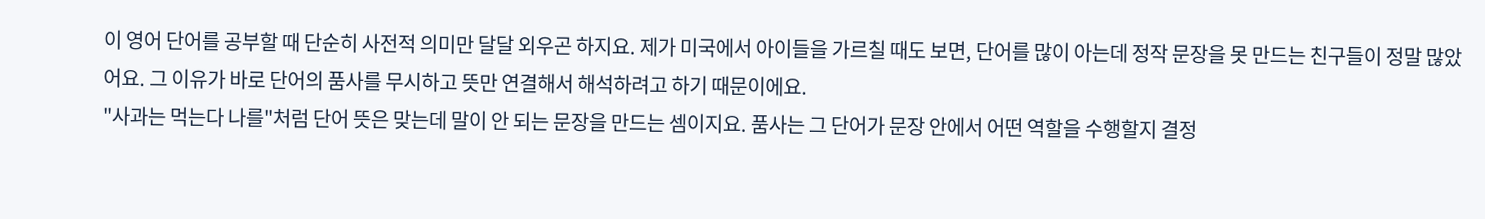이 영어 단어를 공부할 때 단순히 사전적 의미만 달달 외우곤 하지요. 제가 미국에서 아이들을 가르칠 때도 보면, 단어를 많이 아는데 정작 문장을 못 만드는 친구들이 정말 많았어요. 그 이유가 바로 단어의 품사를 무시하고 뜻만 연결해서 해석하려고 하기 때문이에요.
"사과는 먹는다 나를"처럼 단어 뜻은 맞는데 말이 안 되는 문장을 만드는 셈이지요. 품사는 그 단어가 문장 안에서 어떤 역할을 수행할지 결정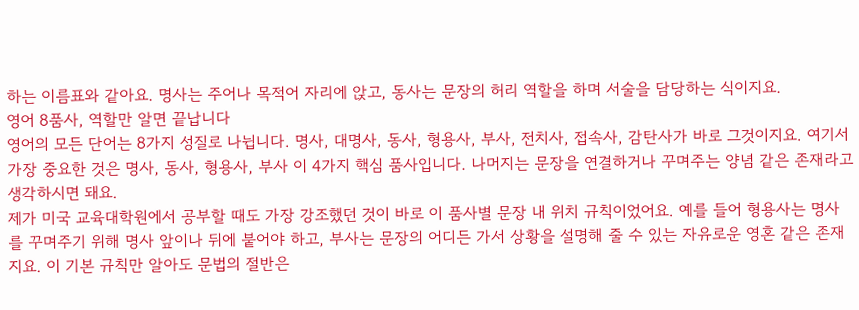하는 이름표와 같아요. 명사는 주어나 목적어 자리에 앉고, 동사는 문장의 허리 역할을 하며 서술을 담당하는 식이지요.
영어 8품사, 역할만 알면 끝납니다
영어의 모든 단어는 8가지 성질로 나뉩니다. 명사, 대명사, 동사, 형용사, 부사, 전치사, 접속사, 감탄사가 바로 그것이지요. 여기서 가장 중요한 것은 명사, 동사, 형용사, 부사 이 4가지 핵심 품사입니다. 나머지는 문장을 연결하거나 꾸며주는 양념 같은 존재라고 생각하시면 돼요.
제가 미국 교육대학원에서 공부할 때도 가장 강조했던 것이 바로 이 품사별 문장 내 위치 규칙이었어요. 예를 들어 형용사는 명사를 꾸며주기 위해 명사 앞이나 뒤에 붙어야 하고, 부사는 문장의 어디든 가서 상황을 설명해 줄 수 있는 자유로운 영혼 같은 존재지요. 이 기본 규칙만 알아도 문법의 절반은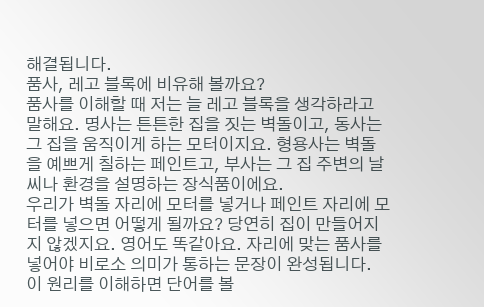해결됩니다.
품사, 레고 블록에 비유해 볼까요?
품사를 이해할 때 저는 늘 레고 블록을 생각하라고 말해요. 명사는 튼튼한 집을 짓는 벽돌이고, 동사는 그 집을 움직이게 하는 모터이지요. 형용사는 벽돌을 예쁘게 칠하는 페인트고, 부사는 그 집 주변의 날씨나 환경을 설명하는 장식품이에요.
우리가 벽돌 자리에 모터를 넣거나 페인트 자리에 모터를 넣으면 어떻게 될까요? 당연히 집이 만들어지지 않겠지요. 영어도 똑같아요. 자리에 맞는 품사를 넣어야 비로소 의미가 통하는 문장이 완성됩니다. 이 원리를 이해하면 단어를 볼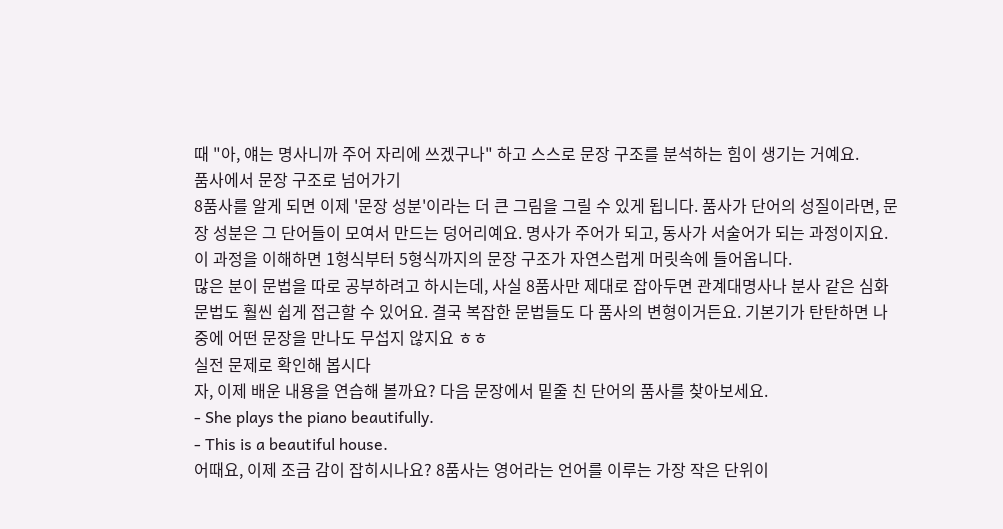때 "아, 얘는 명사니까 주어 자리에 쓰겠구나" 하고 스스로 문장 구조를 분석하는 힘이 생기는 거예요.
품사에서 문장 구조로 넘어가기
8품사를 알게 되면 이제 '문장 성분'이라는 더 큰 그림을 그릴 수 있게 됩니다. 품사가 단어의 성질이라면, 문장 성분은 그 단어들이 모여서 만드는 덩어리예요. 명사가 주어가 되고, 동사가 서술어가 되는 과정이지요. 이 과정을 이해하면 1형식부터 5형식까지의 문장 구조가 자연스럽게 머릿속에 들어옵니다.
많은 분이 문법을 따로 공부하려고 하시는데, 사실 8품사만 제대로 잡아두면 관계대명사나 분사 같은 심화 문법도 훨씬 쉽게 접근할 수 있어요. 결국 복잡한 문법들도 다 품사의 변형이거든요. 기본기가 탄탄하면 나중에 어떤 문장을 만나도 무섭지 않지요 ㅎㅎ
실전 문제로 확인해 봅시다
자, 이제 배운 내용을 연습해 볼까요? 다음 문장에서 밑줄 친 단어의 품사를 찾아보세요.
- She plays the piano beautifully.
- This is a beautiful house.
어때요, 이제 조금 감이 잡히시나요? 8품사는 영어라는 언어를 이루는 가장 작은 단위이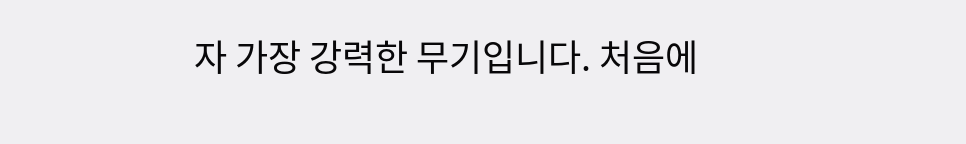자 가장 강력한 무기입니다. 처음에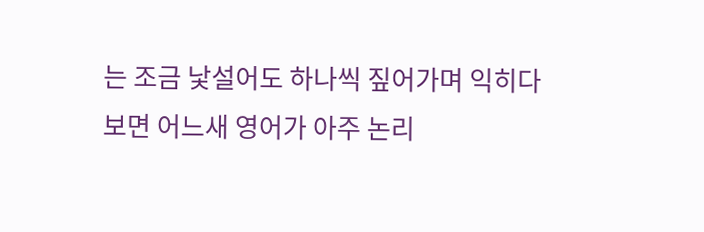는 조금 낯설어도 하나씩 짚어가며 익히다 보면 어느새 영어가 아주 논리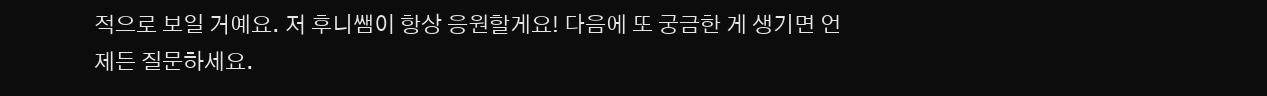적으로 보일 거예요. 저 후니쌤이 항상 응원할게요! 다음에 또 궁금한 게 생기면 언제든 질문하세요.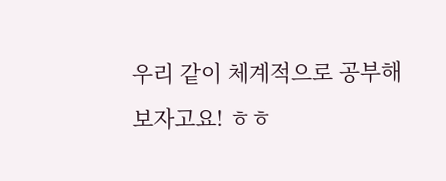우리 같이 체계적으로 공부해보자고요! ㅎㅎ